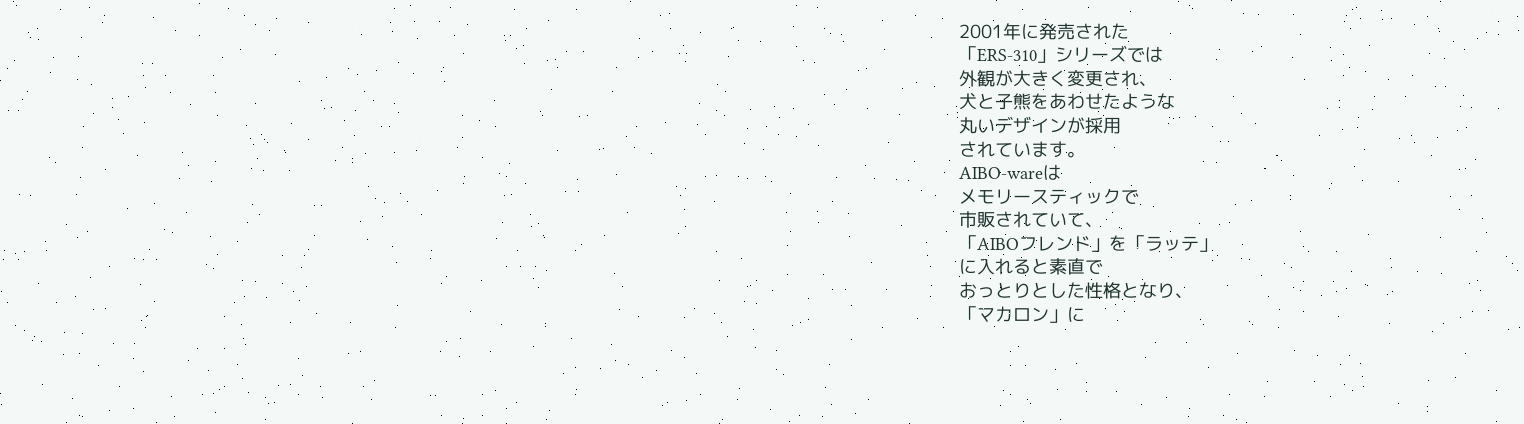2001年に発売された
「ERS-310」シリーズでは
外観が大きく変更され、
犬と子熊をあわせたような
丸いデザインが採用
されています。
AIBO-wareは
メモリースティックで
市販されていて、
「AIBOフレンド」を「ラッテ」
に入れると素直で
おっとりとした性格となり、
「マカロン」に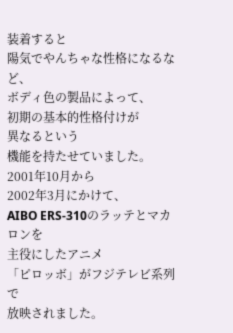装着すると
陽気でやんちゃな性格になるなど、
ボディ色の製品によって、
初期の基本的性格付けが
異なるという
機能を持たせていました。
2001年10月から
2002年3月にかけて、
AIBO ERS-310のラッテとマカロンを
主役にしたアニメ
「ピロッボ」がフジテレビ系列で
放映されました。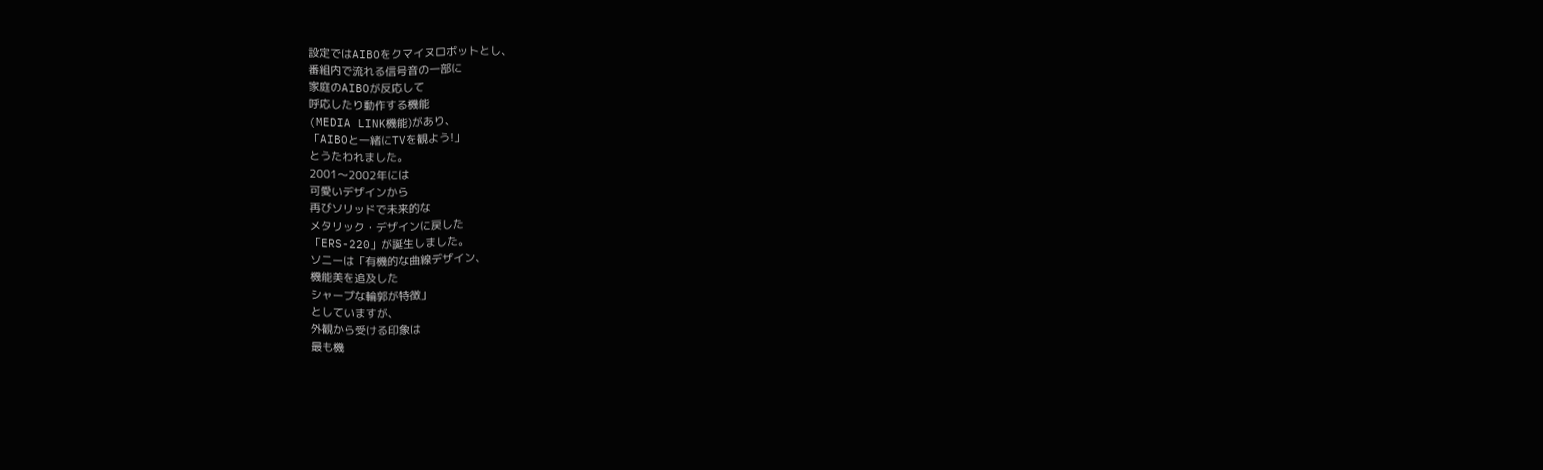設定ではAIBOをクマイヌロボットとし、
番組内で流れる信号音の一部に
家庭のAIBOが反応して
呼応したり動作する機能
(MEDIA LINK機能)があり、
「AIBOと一緒にTVを観よう!」
とうたわれました。
2001〜2002年には
可愛いデザインから
再びソリッドで未来的な
メタリック・デザインに戻した
「ERS-220」が誕生しました。
ソニーは「有機的な曲線デザイン、
機能美を追及した
シャープな輪郭が特徴」
としていますが、
外観から受ける印象は
最も機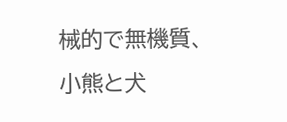械的で無機質、
小熊と犬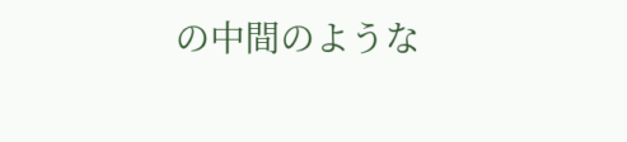の中間のような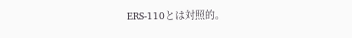ERS-110とは対照的。